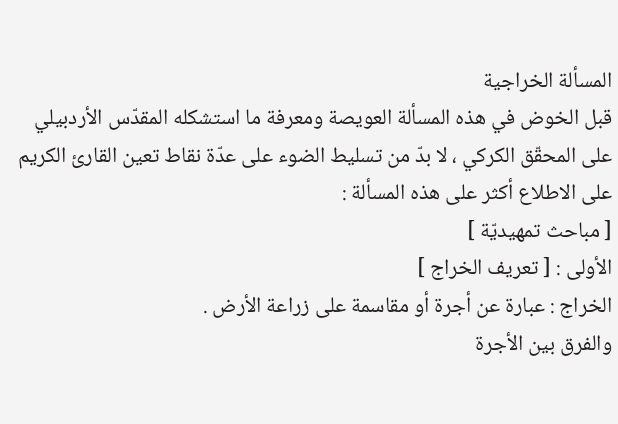المسألة الخراجية
قبل الخوض في هذه المسألة العويصة ومعرفة ما استشكله المقدّس الأردبيلي على المحقّق الكركي ، لا بدّ من تسليط الضوء على عدّة نقاط تعين القارئ الكريم على الاطلاع أكثر على هذه المسألة :
[ مباحث تمهيديّة ]
الأولى : [ تعريف الخراج ]
الخراج : عبارة عن أجرة أو مقاسمة على زراعة الأرض .
والفرق بين الأجرة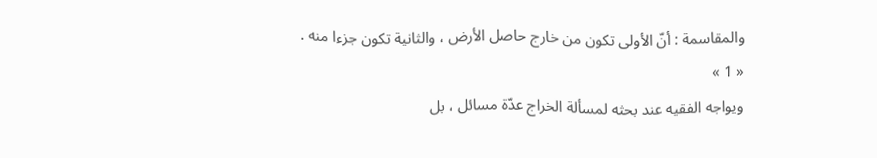والمقاسمة : أنّ الأولى تكون من خارج حاصل الأرض ، والثانية تكون جزءا منه . « 1 »
ويواجه الفقيه عند بحثه لمسألة الخراج عدّة مسائل ، بل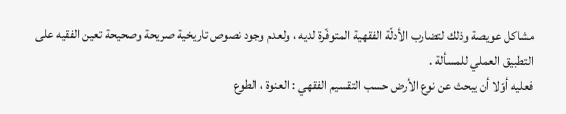مشاكل عويصة وذلك لتضارب الأدلّة الفقهية المتوفّرة لديه ، ولعدم وجود نصوص تاريخية صريحة وصحيحة تعين الفقيه على التطبيق العملي للمسألة .
فعليه أوّلا أن يبحث عن نوع الأرض حسب التقسيم الفقهي : العنوة ، الطوع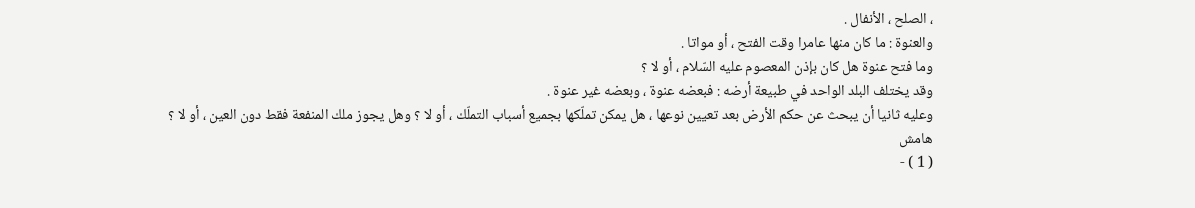، الصلح ، الأنفال .
والعنوة : ما كان منها عامرا وقت الفتح ، أو مواتا .
وما فتح عنوة هل كان بإذن المعصوم عليه السّلام ، أو لا ؟
وقد يختلف البلد الواحد في طبيعة أرضه : فبعضه عنوة ، وبعضه غير عنوة .
وعليه ثانيا أن يبحث عن حكم الأرض بعد تعيين نوعها ، هل يمكن تملّكها بجميع أسباب التملّك ، أو لا ؟ وهل يجوز ملك المنفعة فقط دون العين ، أو لا ؟
هامش
( 1 ) -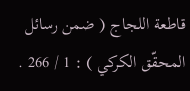قاطعة اللجاج ( ضمن رسائل المحقّق الكركي ) : 1 / 266 .